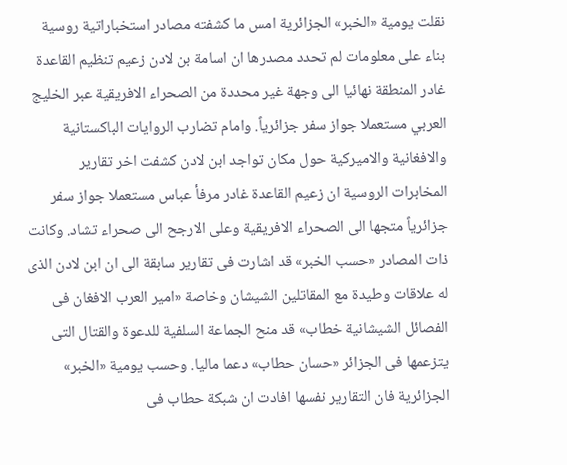نقلت يومية «الخبر» الجزائرية امس ما كشفته مصادر استخباراتية روسية بناء على معلومات لم تحدد مصدرها ان اسامة بن لادن زعيم تنظيم القاعدة غادر المنطقة نهائيا الى وجهة غير محددة من الصحراء الافريقية عبر الخليج العربي مستعملا جواز سفر جزائرياً. وامام تضارب الروايات الباكستانية والافغانية والاميركية حول مكان تواجد ابن لادن كشفت اخر تقارير المخابرات الروسية ان زعيم القاعدة غادر مرفأ عباس مستعملا جواز سفر جزائرياً متجها الى الصحراء الافريقية وعلى الارجح الى صحراء تشاد. وكانت ذات المصادر «حسب الخبر» قد اشارت فى تقارير سابقة الى ان ابن لادن الذى له علاقات وطيدة مع المقاتلين الشيشان وخاصة «امير العرب الافغان فى الفصائل الشيشانية خطاب» قد منح الجماعة السلفية للدعوة والقتال التى يتزعمها فى الجزائر «حسان حطاب» دعما ماليا. وحسب يومية «الخبر» الجزائرية فان التقارير نفسها افادت ان شبكة حطاب فى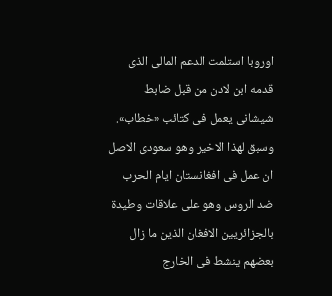اوروبا استلمت الدعم المالى الذى قدمه ابن لادن من قبل ضابط شيشانى يعمل فى كتائب «خطاب». وسبق لهذا الاخير وهو سعودى الاصل ان عمل فى افغانستان ايام الحرب ضد الروس وهو على علاقات وطيدة بالجزائريين الافغان الذين ما زال بعضهم ينشط فى الخارج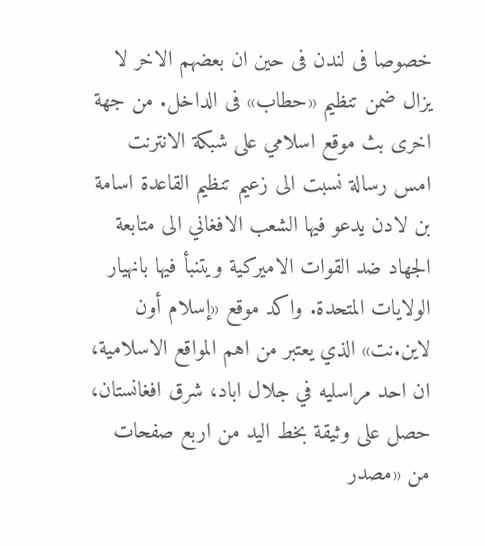خصوصا فى لندن فى حين ان بعضهم الاخر لا يزال ضمن تنظيم «حطاب» فى الداخل. من جهة اخرى بث موقع اسلامي على شبكة الانترنت امس رسالة نسبت الى زعيم تنظيم القاعدة اسامة بن لادن يدعو فيها الشعب الافغاني الى متابعة الجهاد ضد القوات الاميركية ويتنبأ فيها بانهيار الولايات المتحدة. واكد موقع «إسلام أون لاين.نت» الذي يعتبر من اهم المواقع الاسلامية، ان احد مراسليه في جلال اباد، شرق افغانستان، حصل على وثيقة بخط اليد من اربع صفحات من «مصدر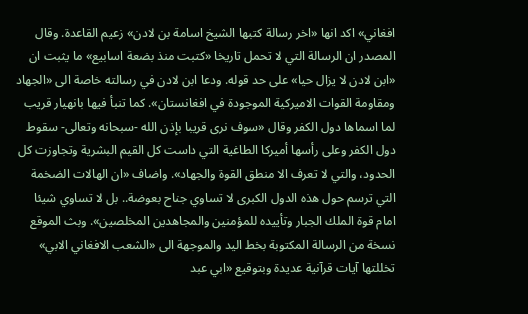افغاني» اكد انها «اخر رسالة كتبها الشيخ اسامة بن لادن» زعيم القاعدة. وقال المصدر ان الرسالة التي لا تحمل تاريخا «كتبت منذ بضعة اسابيع» ما يثبت ان «ابن لادن لا يزال حيا» على حد قوله. ودعا ابن لادن في رسالته خاصة الى «الجهاد ومقاومة القوات الاميركية الموجودة في افغانستان». كما تنبأ فيها بانهيار قريب لما اسماها دول الكفر وقال «سوف نرى قريبا بإذن الله -سبحانه وتعالى- سقوط دول الكفر وعلى رأسها أميركا الطاغية التي داست كل القيم البشرية وتجاوزت كل الحدود، والتي لا تعرف الا منطق القوة والجهاد». واضاف «ان الهالات الضخمة التي ترسم حول هذه الدول الكبرى لا تساوي جناح بعوضة.. بل لا تساوي شيئا امام قوة الملك الجبار وتأييده للمؤمنين والمجاهدين المخلصين». وبث الموقع نسخة من الرسالة المكتوبة بخط اليد والموجهة الى «الشعب الافغاني الابي» تخللتها آيات قرآنية عديدة وبتوقيع «ابي عبد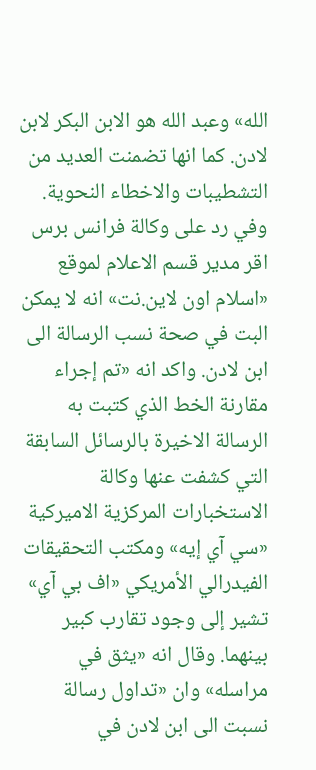الله» وعبد الله هو الابن البكر لابن لادن. كما انها تضمنت العديد من التشطيبات والاخطاء النحوية. وفي رد على وكالة فرانس برس اقر مدير قسم الاعلام لموقع «اسلام اون لاين.نت» انه لا يمكن البت في صحة نسب الرسالة الى ابن لادن. واكد انه «تم إجراء مقارنة الخط الذي كتبت به الرسالة الاخيرة بالرسائل السابقة التي كشفت عنها وكالة الاستخبارات المركزية الاميركية «سي آي إيه» ومكتب التحقيقات الفيدرالي الأمريكي «اف بي آي» تشير إلى وجود تقارب كبير بينهما. وقال انه «يثق في مراسله» وان «تداول رسالة نسبت الى ابن لادن في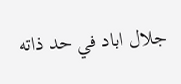جلال اباد في حد ذاته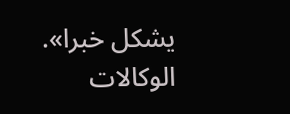يشكل خبرا». الوكالات